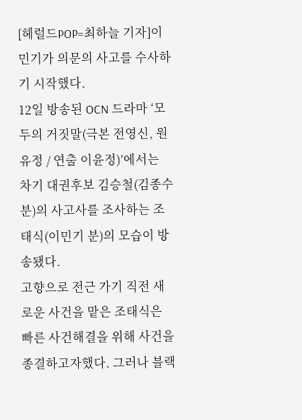[헤럴드POP=최하늘 기자]이민기가 의문의 사고를 수사하기 시작했다.
12일 방송된 OCN 드라마 ‘모두의 거짓말(극본 전영신, 원유정 / 연출 이윤정)’에서는 차기 대권후보 김승철(김종수 분)의 사고사를 조사하는 조태식(이민기 분)의 모습이 방송됐다.
고향으로 전근 가기 직전 새로운 사건을 맡은 조태식은 빠른 사건해결을 위해 사건을 종결하고자했다. 그러나 블랙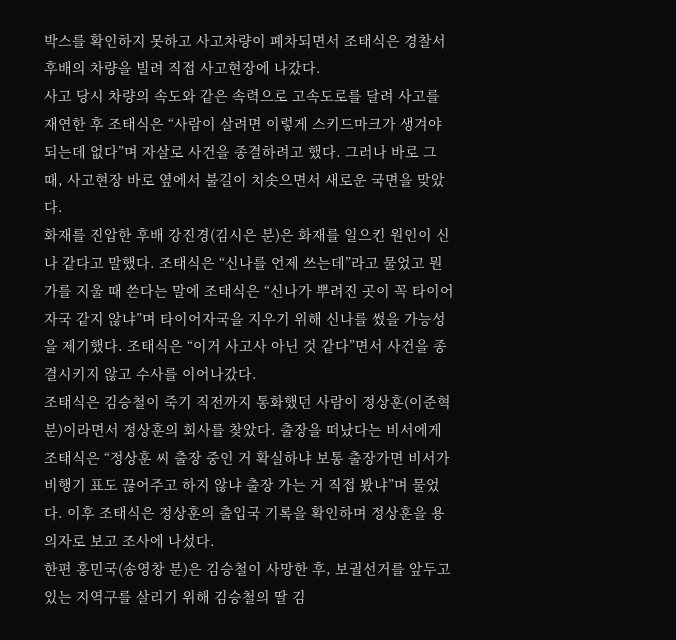박스를 확인하지 못하고 사고차량이 폐차되면서 조태식은 경찰서 후배의 차량을 빌려 직접 사고현장에 나갔다.
사고 당시 차량의 속도와 같은 속력으로 고속도로를 달려 사고를 재연한 후 조태식은 “사람이 살려면 이렇게 스키드마크가 생겨야 되는데 없다”며 자살로 사건을 종결하려고 했다. 그러나 바로 그 때, 사고현장 바로 옆에서 불길이 치솟으면서 새로운 국면을 맞았다.
화재를 진압한 후배 강진경(김시은 분)은 화재를 일으킨 원인이 신나 같다고 말했다. 조태식은 “신나를 언제 쓰는데”라고 물었고 뭔가를 지울 때 쓴다는 말에 조태식은 “신나가 뿌려진 곳이 꼭 타이어자국 같지 않냐”며 타이어자국을 지우기 위해 신나를 썼을 가능성을 제기했다. 조태식은 “이거 사고사 아닌 것 같다”면서 사건을 종결시키지 않고 수사를 이어나갔다.
조태식은 김승철이 죽기 직전까지 통화했던 사람이 정상훈(이준혁 분)이라면서 정상훈의 회사를 찾았다. 출장을 떠났다는 비서에게 조태식은 “정상훈 씨 출장 중인 거 확실하냐 보통 출장가면 비서가 비행기 표도 끊어주고 하지 않냐 출장 가는 거 직접 봤냐”며 물었다. 이후 조태식은 정상훈의 출입국 기록을 확인하며 정상훈을 용의자로 보고 조사에 나섰다.
한편 홍민국(송영창 분)은 김승철이 사망한 후, 보궐선거를 앞두고 있는 지역구를 살리기 위해 김승철의 딸 김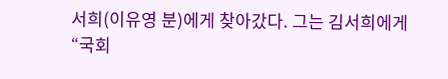서희(이유영 분)에게 찾아갔다. 그는 김서희에게 “국회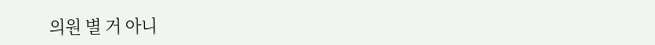의원 별 거 아니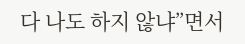다 나도 하지 않냐”면서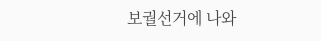보궐선거에 나와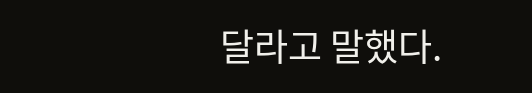달라고 말했다.